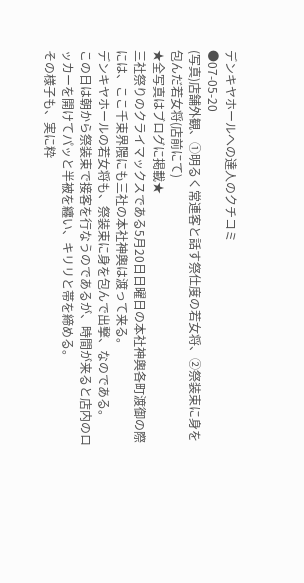デンキヤホールへの達人のクチコミ
●07-05-20
(写真)店舗外観、①明るく常連客と話す祭仕度の若女将、②祭装束に身を包んだ若女将(店前にて)
★全写真はブログに掲載★
三社祭りのクライマックスである5月20日日曜日の本社神輿各町渡御の際には、ここ千束界隈にも三社の本社神輿は渡って来る。
デンキヤホールの若女将も、祭装束に身を包んで出撃、なのである。
この日は朝から祭装束で接客を行なうのであるが、時間が来ると店内のロッカーを開けてパッと半被を纏い、キリリと帯を締める。
その様子も、実に粋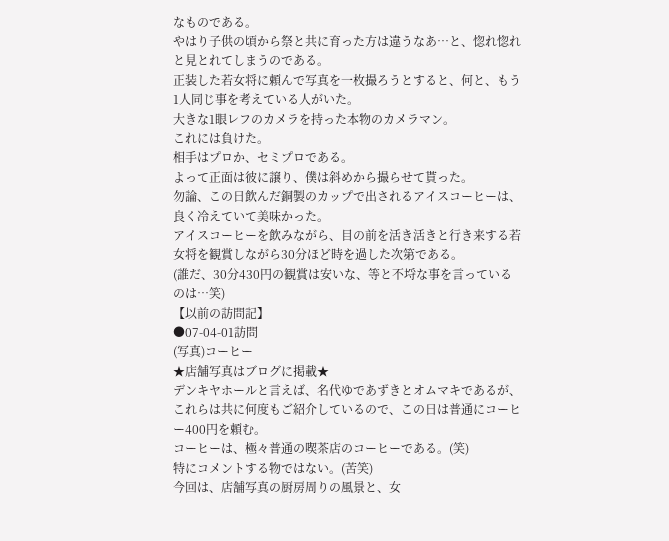なものである。
やはり子供の頃から祭と共に育った方は違うなあ…と、惚れ惚れと見とれてしまうのである。
正装した若女将に頼んで写真を一枚撮ろうとすると、何と、もう1人同じ事を考えている人がいた。
大きな1眼レフのカメラを持った本物のカメラマン。
これには負けた。
相手はプロか、セミプロである。
よって正面は彼に譲り、僕は斜めから撮らせて貰った。
勿論、この日飲んだ銅製のカップで出されるアイスコーヒーは、良く冷えていて美味かった。
アイスコーヒーを飲みながら、目の前を活き活きと行き来する若女将を観賞しながら30分ほど時を過した次第である。
(誰だ、30分430円の観賞は安いな、等と不埒な事を言っているのは…笑)
【以前の訪問記】
●07-04-01訪問
(写真)コーヒー
★店舗写真はブログに掲載★
デンキヤホールと言えば、名代ゆであずきとオムマキであるが、これらは共に何度もご紹介しているので、この日は普通にコーヒー400円を頼む。
コーヒーは、極々普通の喫茶店のコーヒーである。(笑)
特にコメントする物ではない。(苦笑)
今回は、店舗写真の厨房周りの風景と、女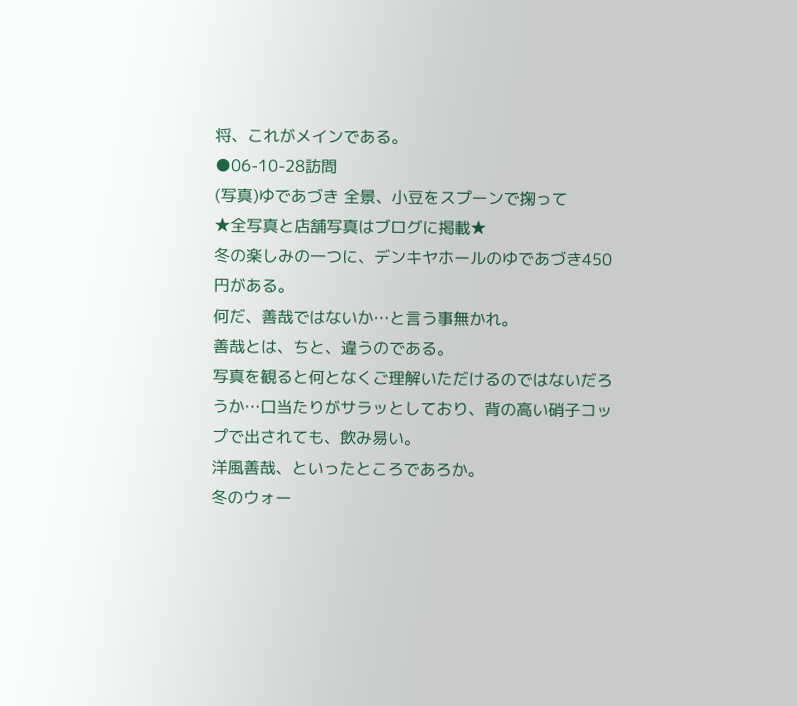将、これがメインである。
●06-10-28訪問
(写真)ゆであづき 全景、小豆をスプーンで掬って
★全写真と店舗写真はブログに掲載★
冬の楽しみの一つに、デンキヤホールのゆであづき450円がある。
何だ、善哉ではないか…と言う事無かれ。
善哉とは、ちと、違うのである。
写真を観ると何となくご理解いただけるのではないだろうか…口当たりがサラッとしており、背の高い硝子コップで出されても、飲み易い。
洋風善哉、といったところであろか。
冬のウォー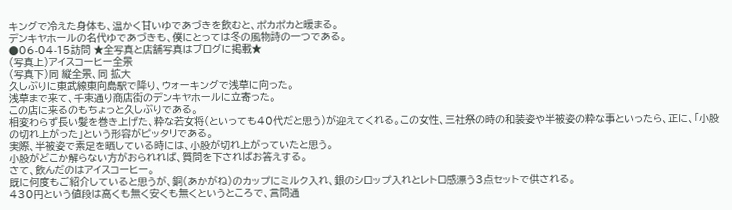キングで冷えた身体も、温かく甘いゆであづきを飲むと、ポカポカと暖まる。
デンキヤホールの名代ゆであづきも、僕にとっては冬の風物詩の一つである。
●06-04-15訪問 ★全写真と店舗写真はブログに掲載★
(写真上)アイスコーヒー全景
(写真下)同 縦全景、同 拡大
久しぶりに東武線東向島駅で降り、ウォーキングで浅草に向った。
浅草まで来て、千束通り商店街のデンキヤホールに立寄った。
この店に来るのもちょっと久しぶりである。
相変わらず長い髪を巻き上げた、粋な若女将(といっても40代だと思う)が迎えてくれる。この女性、三社祭の時の和装姿や半被姿の粋な事といったら、正に、「小股の切れ上がった」という形容がピッタリである。
実際、半被姿で素足を晒している時には、小股が切れ上がっていたと思う。
小股がどこか解らない方がおられれば、質問を下さればお答えする。
さて、飲んだのはアイスコーヒー。
既に何度もご紹介していると思うが、銅(あかがね)のカップにミルク入れ、銀のシロップ入れとレトロ感漂う3点セットで供される。
430円という値段は高くも無く安くも無くというところで、言問通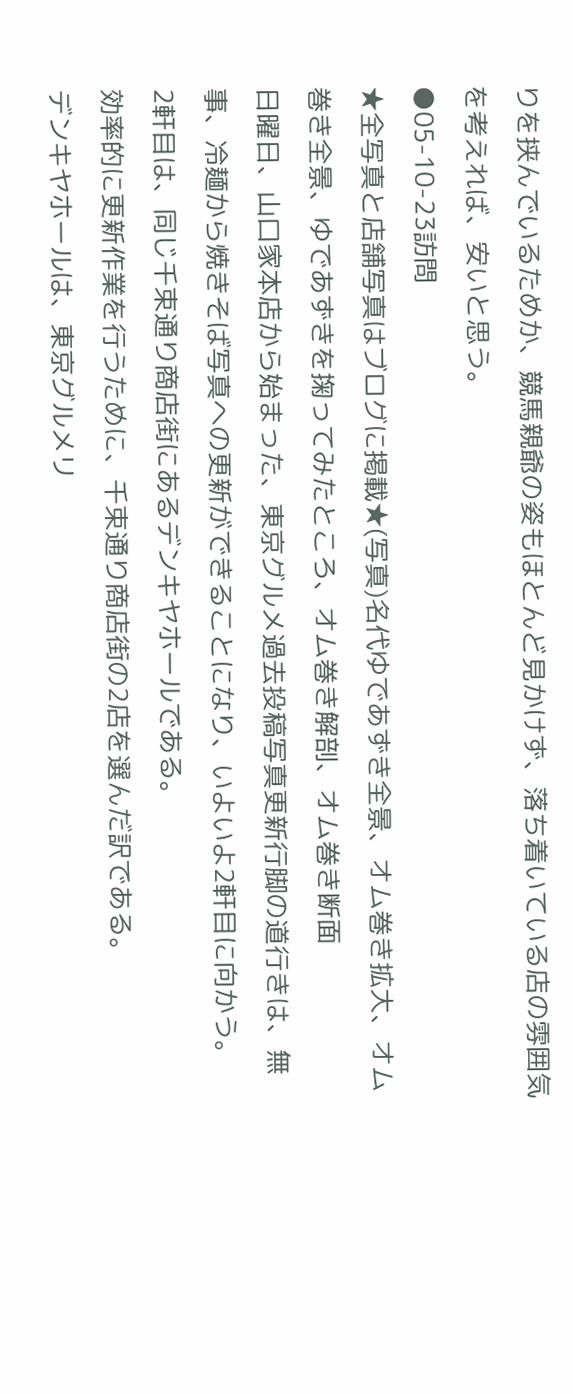りを挟んでいるためか、競馬親爺の姿もほとんど見かけず、落ち着いている店の雰囲気を考えれば、安いと思う。
●05-10-23訪問
★全写真と店舗写真はブログに掲載★(写真)名代ゆであずき全景、オム巻き拡大、オム巻き全景、ゆであずきを掬ってみたところ、オム巻き解剖、オム巻き断面
日曜日、山口家本店から始まった、東京グルメ過去投稿写真更新行脚の道行きは、無事、冷麺から焼きそば写真への更新ができることになり、いよいよ2軒目に向かう。
2軒目は、同じ千束通り商店街にあるデンキヤホールである。
効率的に更新作業を行うために、千束通り商店街の2店を選んだ訳である。
デンキヤホールは、東京グルメリ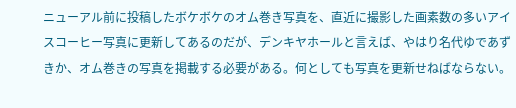ニューアル前に投稿したボケボケのオム巻き写真を、直近に撮影した画素数の多いアイスコーヒー写真に更新してあるのだが、デンキヤホールと言えば、やはり名代ゆであずきか、オム巻きの写真を掲載する必要がある。何としても写真を更新せねばならない。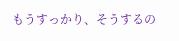もうすっかり、そうするの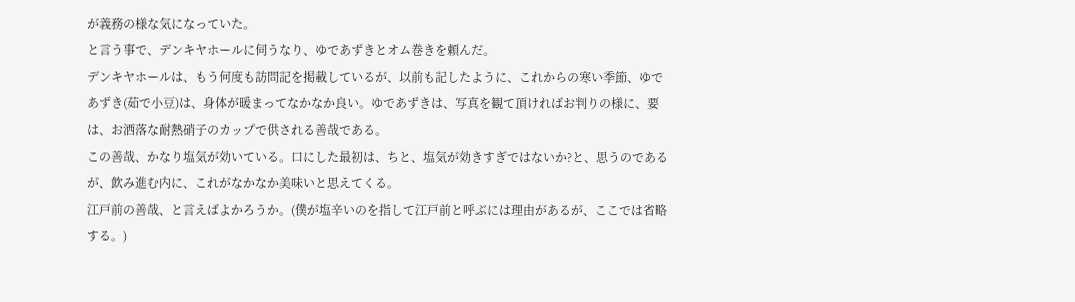が義務の様な気になっていた。
と言う事で、デンキヤホールに伺うなり、ゆであずきとオム巻きを頼んだ。
デンキヤホールは、もう何度も訪問記を掲載しているが、以前も記したように、これからの寒い季節、ゆであずき(茹で小豆)は、身体が暖まってなかなか良い。ゆであずきは、写真を観て頂ければお判りの様に、要は、お洒落な耐熱硝子のカップで供される善哉である。
この善哉、かなり塩気が効いている。口にした最初は、ちと、塩気が効きすぎではないか?と、思うのであるが、飲み進む内に、これがなかなか美味いと思えてくる。
江戸前の善哉、と言えばよかろうか。(僕が塩辛いのを指して江戸前と呼ぶには理由があるが、ここでは省略する。)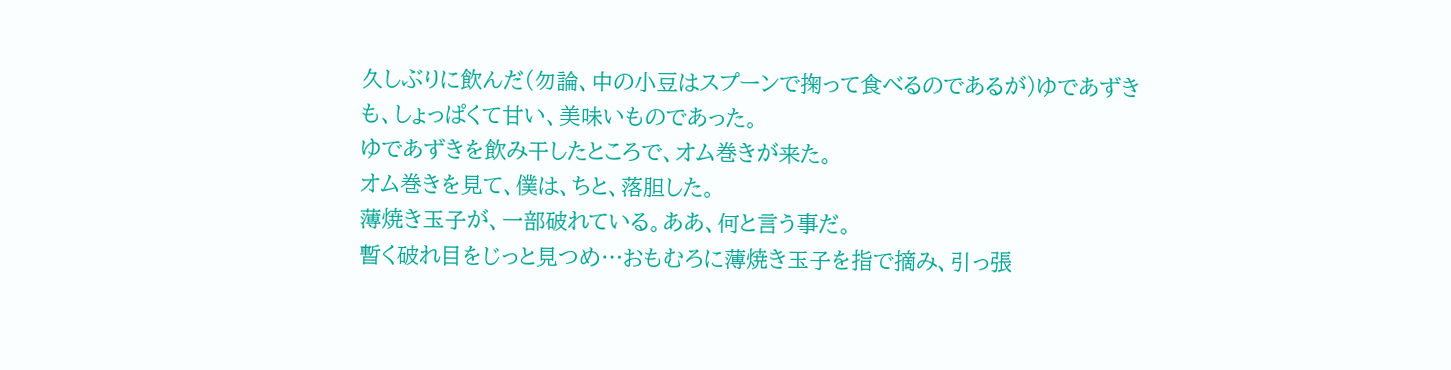久しぶりに飲んだ(勿論、中の小豆はスプーンで掬って食べるのであるが)ゆであずきも、しょっぱくて甘い、美味いものであった。
ゆであずきを飲み干したところで、オム巻きが来た。
オム巻きを見て、僕は、ちと、落胆した。
薄焼き玉子が、一部破れている。ああ、何と言う事だ。
暫く破れ目をじっと見つめ…おもむろに薄焼き玉子を指で摘み、引っ張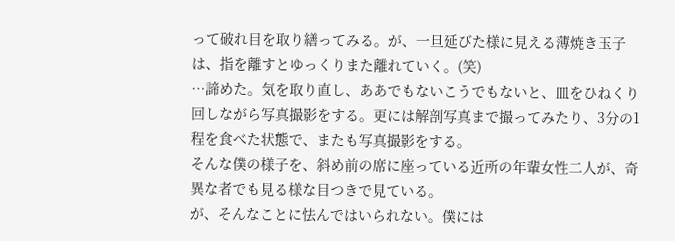って破れ目を取り繕ってみる。が、一旦延びた様に見える薄焼き玉子は、指を離すとゆっくりまた離れていく。(笑)
…諦めた。気を取り直し、ああでもないこうでもないと、皿をひねくり回しながら写真撮影をする。更には解剖写真まで撮ってみたり、3分の1程を食べた状態で、またも写真撮影をする。
そんな僕の様子を、斜め前の席に座っている近所の年輩女性二人が、奇異な者でも見る様な目つきで見ている。
が、そんなことに怯んではいられない。僕には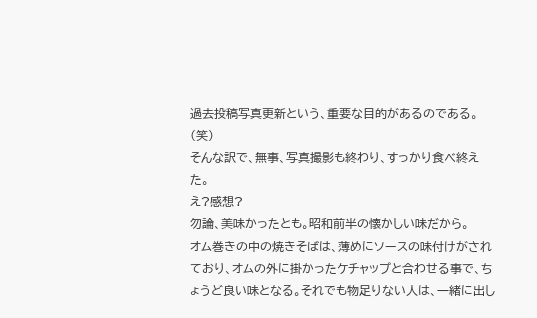過去投稿写真更新という、重要な目的があるのである。(笑)
そんな訳で、無事、写真撮影も終わり、すっかり食べ終えた。
え?感想?
勿論、美味かったとも。昭和前半の懐かしい味だから。
オム巻きの中の焼きそばは、薄めにソースの味付けがされており、オムの外に掛かったケチャップと合わせる事で、ちょうど良い味となる。それでも物足りない人は、一緒に出し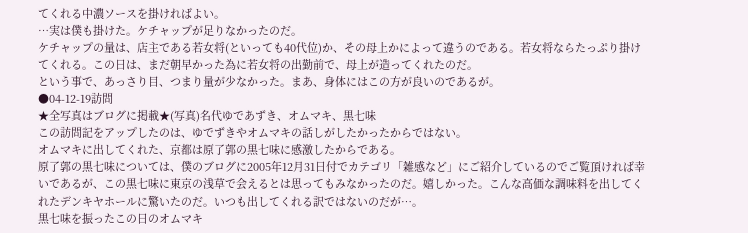てくれる中濃ソースを掛ければよい。
…実は僕も掛けた。ケチャップが足りなかったのだ。
ケチャップの量は、店主である若女将(といっても40代位)か、その母上かによって違うのである。若女将ならたっぷり掛けてくれる。この日は、まだ朝早かった為に若女将の出勤前で、母上が造ってくれたのだ。
という事で、あっさり目、つまり量が少なかった。まあ、身体にはこの方が良いのであるが。
●04-12-19訪問
★全写真はブログに掲載★(写真)名代ゆであずき、オムマキ、黒七味
この訪問記をアップしたのは、ゆでずきやオムマキの話しがしたかったからではない。
オムマキに出してくれた、京都は原了郭の黒七味に感激したからである。
原了郭の黒七味については、僕のブログに2005年12月31日付でカテゴリ「雑感など」にご紹介しているのでご覧頂ければ幸いであるが、この黒七味に東京の浅草で会えるとは思ってもみなかったのだ。嬉しかった。こんな高価な調味料を出してくれたデンキヤホールに驚いたのだ。いつも出してくれる訳ではないのだが…。
黒七味を振ったこの日のオムマキ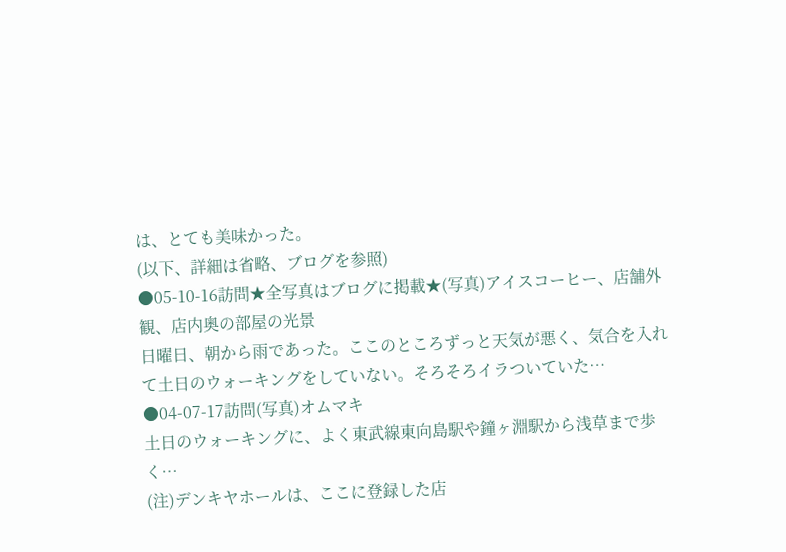は、とても美味かった。
(以下、詳細は省略、ブログを参照)
●05-10-16訪問★全写真はブログに掲載★(写真)アイスコーヒー、店舗外観、店内奥の部屋の光景
日曜日、朝から雨であった。ここのところずっと天気が悪く、気合を入れて土日のウォーキングをしていない。そろそろイラついていた…
●04-07-17訪問(写真)オムマキ
土日のウォーキングに、よく東武線東向島駅や鐘ヶ淵駅から浅草まで歩く…
(注)デンキヤホールは、ここに登録した店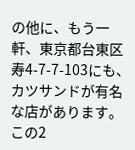の他に、もう一軒、東京都台東区寿4-7-7-103にも、カツサンドが有名な店があります。この2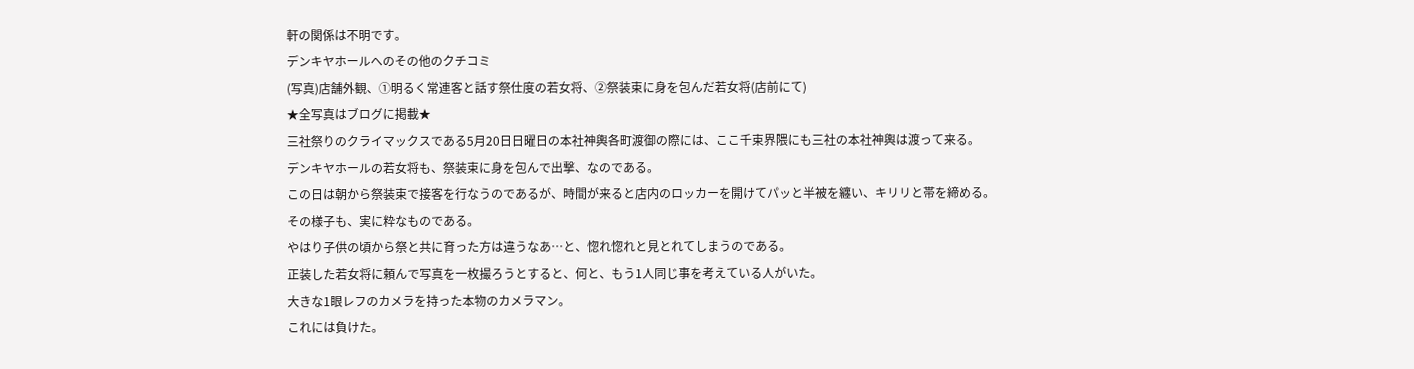軒の関係は不明です。
デンキヤホールへのその他のクチコミ
(写真)店舗外観、①明るく常連客と話す祭仕度の若女将、②祭装束に身を包んだ若女将(店前にて)
★全写真はブログに掲載★
三社祭りのクライマックスである5月20日日曜日の本社神輿各町渡御の際には、ここ千束界隈にも三社の本社神輿は渡って来る。
デンキヤホールの若女将も、祭装束に身を包んで出撃、なのである。
この日は朝から祭装束で接客を行なうのであるが、時間が来ると店内のロッカーを開けてパッと半被を纏い、キリリと帯を締める。
その様子も、実に粋なものである。
やはり子供の頃から祭と共に育った方は違うなあ…と、惚れ惚れと見とれてしまうのである。
正装した若女将に頼んで写真を一枚撮ろうとすると、何と、もう1人同じ事を考えている人がいた。
大きな1眼レフのカメラを持った本物のカメラマン。
これには負けた。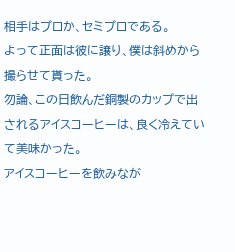相手はプロか、セミプロである。
よって正面は彼に譲り、僕は斜めから撮らせて貰った。
勿論、この日飲んだ銅製のカップで出されるアイスコーヒーは、良く冷えていて美味かった。
アイスコーヒーを飲みなが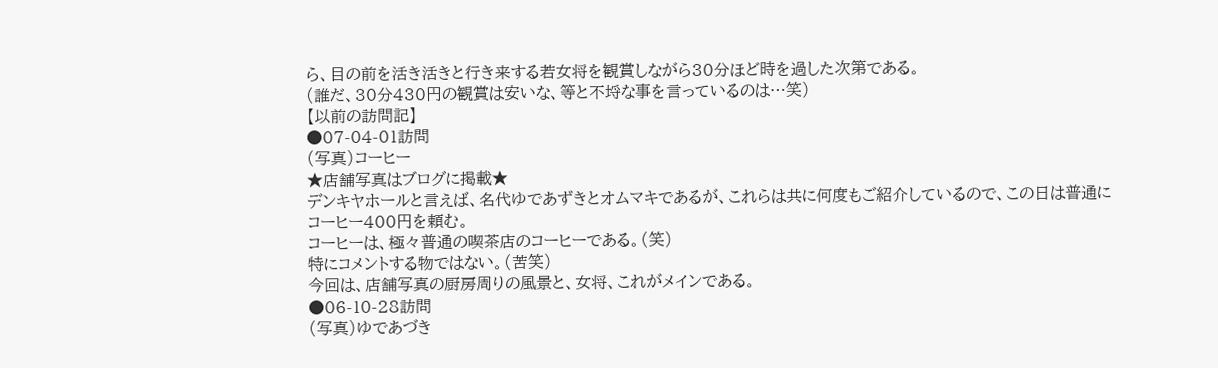ら、目の前を活き活きと行き来する若女将を観賞しながら30分ほど時を過した次第である。
(誰だ、30分430円の観賞は安いな、等と不埒な事を言っているのは…笑)
【以前の訪問記】
●07-04-01訪問
(写真)コーヒー
★店舗写真はブログに掲載★
デンキヤホールと言えば、名代ゆであずきとオムマキであるが、これらは共に何度もご紹介しているので、この日は普通にコーヒー400円を頼む。
コーヒーは、極々普通の喫茶店のコーヒーである。(笑)
特にコメントする物ではない。(苦笑)
今回は、店舗写真の厨房周りの風景と、女将、これがメインである。
●06-10-28訪問
(写真)ゆであづき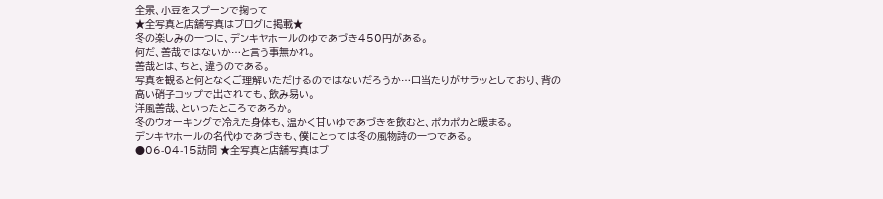全景、小豆をスプーンで掬って
★全写真と店舗写真はブログに掲載★
冬の楽しみの一つに、デンキヤホールのゆであづき450円がある。
何だ、善哉ではないか…と言う事無かれ。
善哉とは、ちと、違うのである。
写真を観ると何となくご理解いただけるのではないだろうか…口当たりがサラッとしており、背の高い硝子コップで出されても、飲み易い。
洋風善哉、といったところであろか。
冬のウォーキングで冷えた身体も、温かく甘いゆであづきを飲むと、ポカポカと暖まる。
デンキヤホールの名代ゆであづきも、僕にとっては冬の風物詩の一つである。
●06-04-15訪問 ★全写真と店舗写真はブ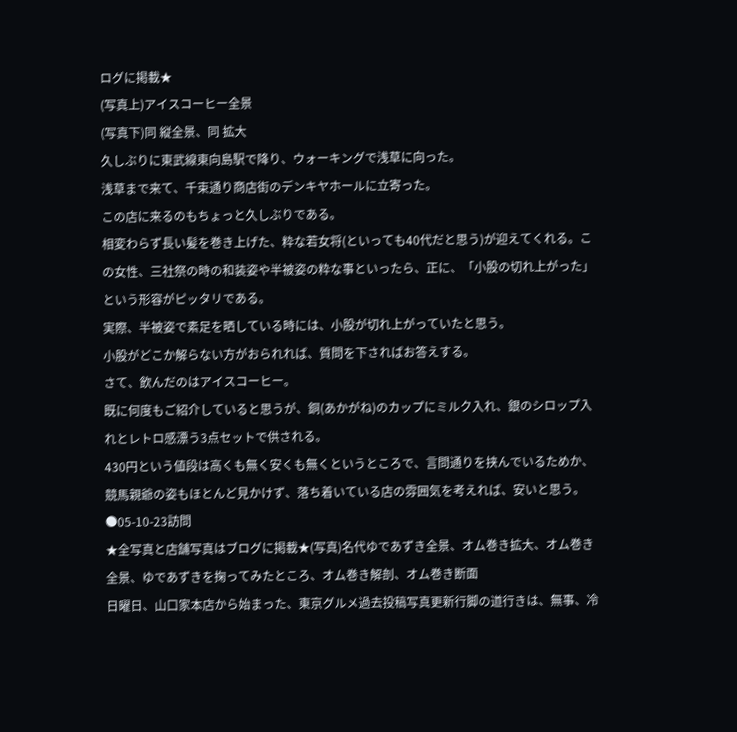ログに掲載★
(写真上)アイスコーヒー全景
(写真下)同 縦全景、同 拡大
久しぶりに東武線東向島駅で降り、ウォーキングで浅草に向った。
浅草まで来て、千束通り商店街のデンキヤホールに立寄った。
この店に来るのもちょっと久しぶりである。
相変わらず長い髪を巻き上げた、粋な若女将(といっても40代だと思う)が迎えてくれる。この女性、三社祭の時の和装姿や半被姿の粋な事といったら、正に、「小股の切れ上がった」という形容がピッタリである。
実際、半被姿で素足を晒している時には、小股が切れ上がっていたと思う。
小股がどこか解らない方がおられれば、質問を下さればお答えする。
さて、飲んだのはアイスコーヒー。
既に何度もご紹介していると思うが、銅(あかがね)のカップにミルク入れ、銀のシロップ入れとレトロ感漂う3点セットで供される。
430円という値段は高くも無く安くも無くというところで、言問通りを挟んでいるためか、競馬親爺の姿もほとんど見かけず、落ち着いている店の雰囲気を考えれば、安いと思う。
●05-10-23訪問
★全写真と店舗写真はブログに掲載★(写真)名代ゆであずき全景、オム巻き拡大、オム巻き全景、ゆであずきを掬ってみたところ、オム巻き解剖、オム巻き断面
日曜日、山口家本店から始まった、東京グルメ過去投稿写真更新行脚の道行きは、無事、冷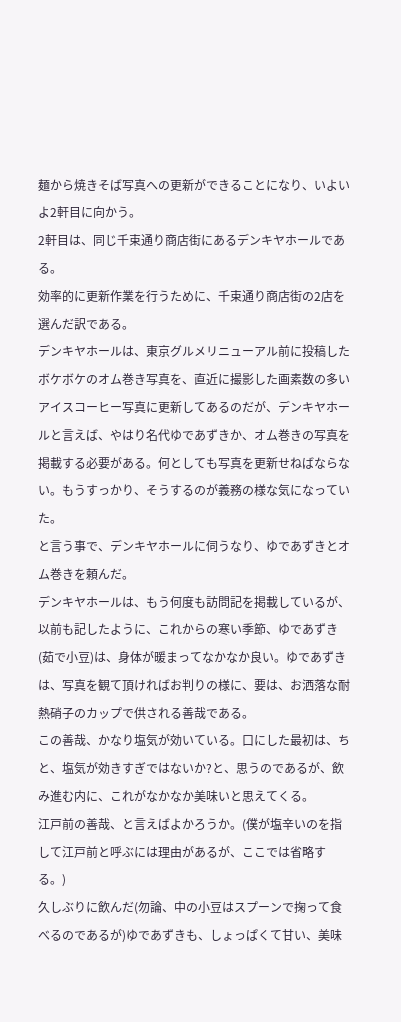麺から焼きそば写真への更新ができることになり、いよいよ2軒目に向かう。
2軒目は、同じ千束通り商店街にあるデンキヤホールである。
効率的に更新作業を行うために、千束通り商店街の2店を選んだ訳である。
デンキヤホールは、東京グルメリニューアル前に投稿したボケボケのオム巻き写真を、直近に撮影した画素数の多いアイスコーヒー写真に更新してあるのだが、デンキヤホールと言えば、やはり名代ゆであずきか、オム巻きの写真を掲載する必要がある。何としても写真を更新せねばならない。もうすっかり、そうするのが義務の様な気になっていた。
と言う事で、デンキヤホールに伺うなり、ゆであずきとオム巻きを頼んだ。
デンキヤホールは、もう何度も訪問記を掲載しているが、以前も記したように、これからの寒い季節、ゆであずき(茹で小豆)は、身体が暖まってなかなか良い。ゆであずきは、写真を観て頂ければお判りの様に、要は、お洒落な耐熱硝子のカップで供される善哉である。
この善哉、かなり塩気が効いている。口にした最初は、ちと、塩気が効きすぎではないか?と、思うのであるが、飲み進む内に、これがなかなか美味いと思えてくる。
江戸前の善哉、と言えばよかろうか。(僕が塩辛いのを指して江戸前と呼ぶには理由があるが、ここでは省略する。)
久しぶりに飲んだ(勿論、中の小豆はスプーンで掬って食べるのであるが)ゆであずきも、しょっぱくて甘い、美味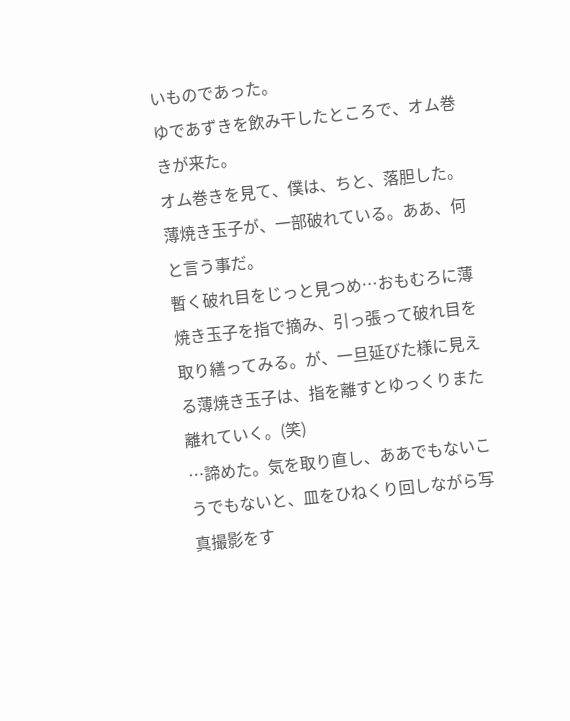いものであった。
ゆであずきを飲み干したところで、オム巻きが来た。
オム巻きを見て、僕は、ちと、落胆した。
薄焼き玉子が、一部破れている。ああ、何と言う事だ。
暫く破れ目をじっと見つめ…おもむろに薄焼き玉子を指で摘み、引っ張って破れ目を取り繕ってみる。が、一旦延びた様に見える薄焼き玉子は、指を離すとゆっくりまた離れていく。(笑)
…諦めた。気を取り直し、ああでもないこうでもないと、皿をひねくり回しながら写真撮影をす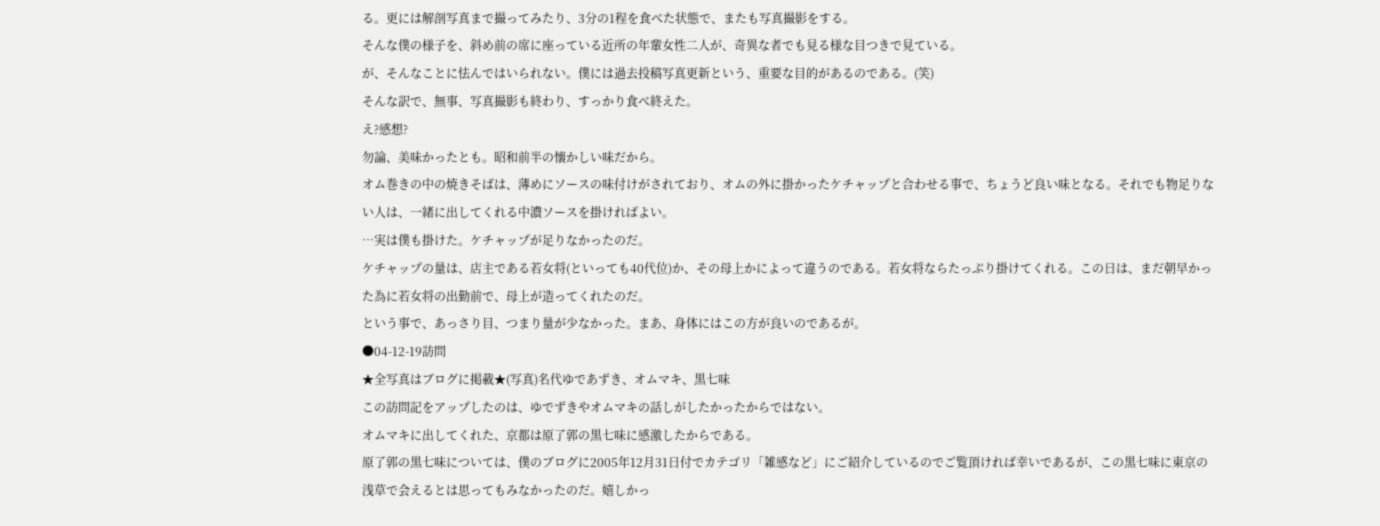る。更には解剖写真まで撮ってみたり、3分の1程を食べた状態で、またも写真撮影をする。
そんな僕の様子を、斜め前の席に座っている近所の年輩女性二人が、奇異な者でも見る様な目つきで見ている。
が、そんなことに怯んではいられない。僕には過去投稿写真更新という、重要な目的があるのである。(笑)
そんな訳で、無事、写真撮影も終わり、すっかり食べ終えた。
え?感想?
勿論、美味かったとも。昭和前半の懐かしい味だから。
オム巻きの中の焼きそばは、薄めにソースの味付けがされており、オムの外に掛かったケチャップと合わせる事で、ちょうど良い味となる。それでも物足りない人は、一緒に出してくれる中濃ソースを掛ければよい。
…実は僕も掛けた。ケチャップが足りなかったのだ。
ケチャップの量は、店主である若女将(といっても40代位)か、その母上かによって違うのである。若女将ならたっぷり掛けてくれる。この日は、まだ朝早かった為に若女将の出勤前で、母上が造ってくれたのだ。
という事で、あっさり目、つまり量が少なかった。まあ、身体にはこの方が良いのであるが。
●04-12-19訪問
★全写真はブログに掲載★(写真)名代ゆであずき、オムマキ、黒七味
この訪問記をアップしたのは、ゆでずきやオムマキの話しがしたかったからではない。
オムマキに出してくれた、京都は原了郭の黒七味に感激したからである。
原了郭の黒七味については、僕のブログに2005年12月31日付でカテゴリ「雑感など」にご紹介しているのでご覧頂ければ幸いであるが、この黒七味に東京の浅草で会えるとは思ってもみなかったのだ。嬉しかっ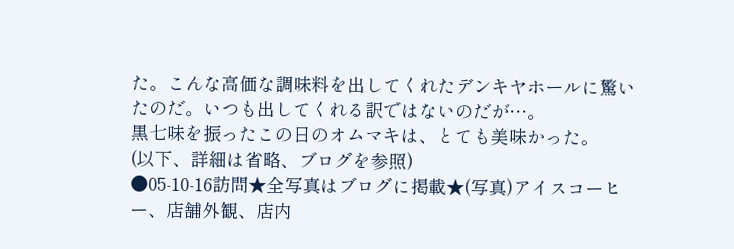た。こんな高価な調味料を出してくれたデンキヤホールに驚いたのだ。いつも出してくれる訳ではないのだが…。
黒七味を振ったこの日のオムマキは、とても美味かった。
(以下、詳細は省略、ブログを参照)
●05-10-16訪問★全写真はブログに掲載★(写真)アイスコーヒー、店舗外観、店内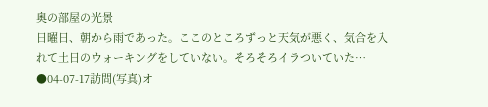奥の部屋の光景
日曜日、朝から雨であった。ここのところずっと天気が悪く、気合を入れて土日のウォーキングをしていない。そろそろイラついていた…
●04-07-17訪問(写真)オ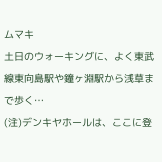ムマキ
土日のウォーキングに、よく東武線東向島駅や鐘ヶ淵駅から浅草まで歩く…
(注)デンキヤホールは、ここに登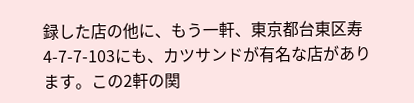録した店の他に、もう一軒、東京都台東区寿4-7-7-103にも、カツサンドが有名な店があります。この2軒の関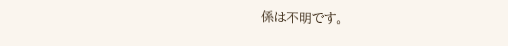係は不明です。